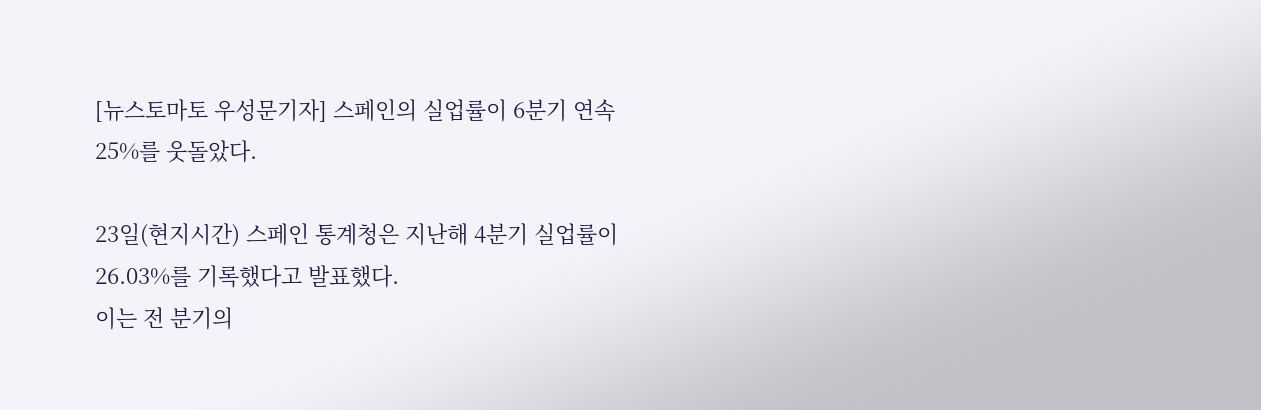[뉴스토마토 우성문기자] 스페인의 실업률이 6분기 연속 25%를 웃돌았다.

23일(현지시간) 스페인 통계청은 지난해 4분기 실업률이 26.03%를 기록했다고 발표했다.
이는 전 분기의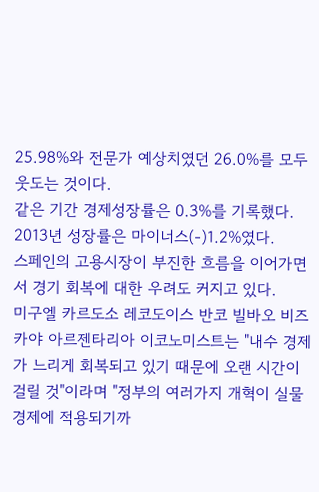25.98%와 전문가 예상치였던 26.0%를 모두 웃도는 것이다.
같은 기간 경제성장률은 0.3%를 기록했다. 2013년 성장률은 마이너스(-)1.2%였다.
스페인의 고용시장이 부진한 흐름을 이어가면서 경기 회복에 대한 우려도 커지고 있다.
미구엘 카르도소 레코도이스 반코 빌바오 비즈카야 아르젠타리아 이코노미스트는 "내수 경제가 느리게 회복되고 있기 때문에 오랜 시간이 걸릴 것"이라며 "정부의 여러가지 개혁이 실물 경제에 적용되기까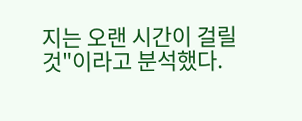지는 오랜 시간이 걸릴 것"이라고 분석했다.